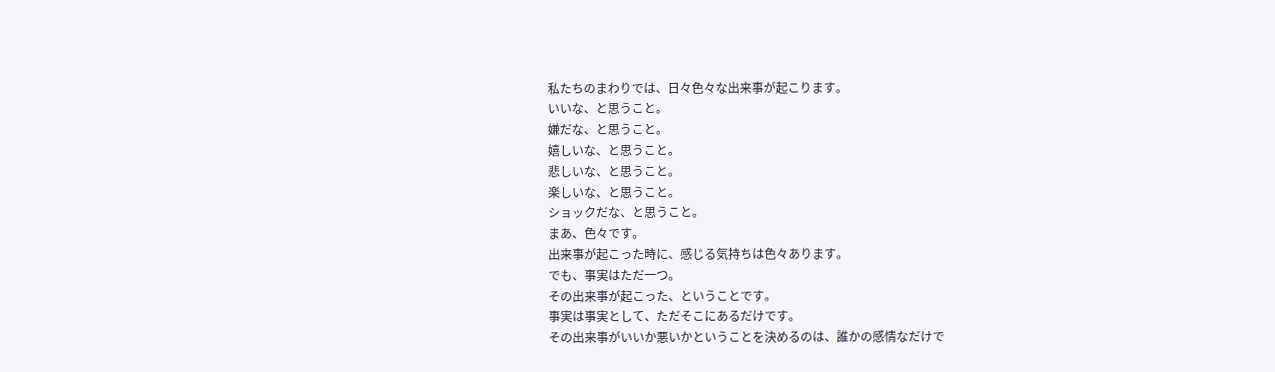私たちのまわりでは、日々色々な出来事が起こります。
いいな、と思うこと。
嫌だな、と思うこと。
嬉しいな、と思うこと。
悲しいな、と思うこと。
楽しいな、と思うこと。
ショックだな、と思うこと。
まあ、色々です。
出来事が起こった時に、感じる気持ちは色々あります。
でも、事実はただ一つ。
その出来事が起こった、ということです。
事実は事実として、ただそこにあるだけです。
その出来事がいいか悪いかということを決めるのは、誰かの感情なだけで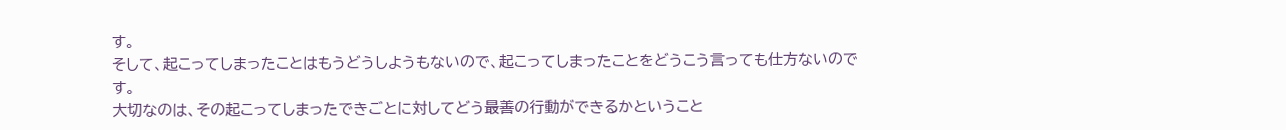す。
そして、起こってしまったことはもうどうしようもないので、起こってしまったことをどうこう言っても仕方ないのです。
大切なのは、その起こってしまったできごとに対してどう最善の行動ができるかということ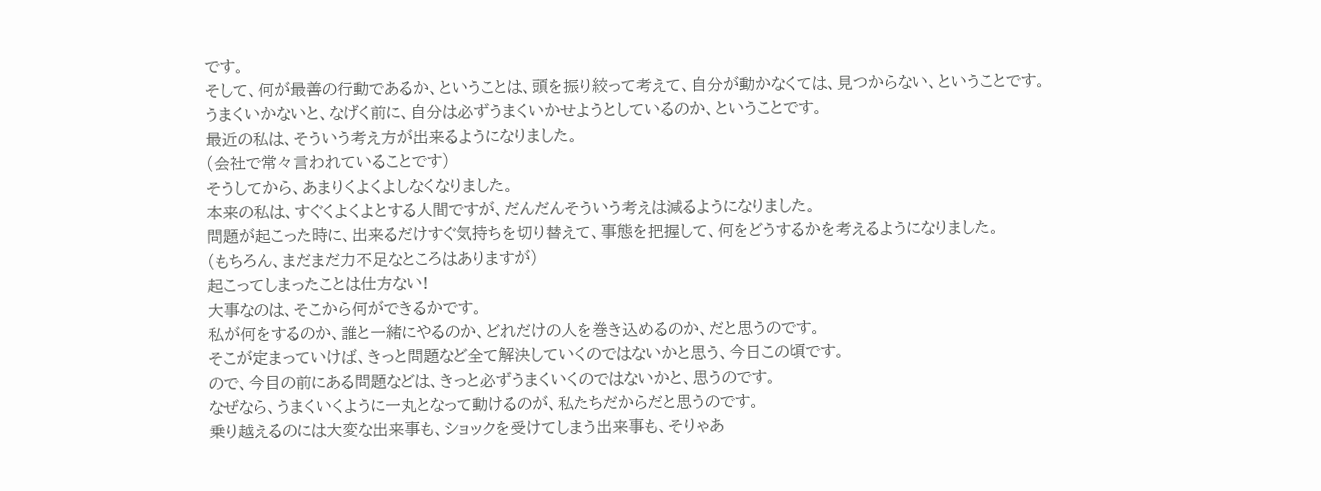です。
そして、何が最善の行動であるか、ということは、頭を振り絞って考えて、自分が動かなくては、見つからない、ということです。
うまくいかないと、なげく前に、自分は必ずうまくいかせようとしているのか、ということです。
最近の私は、そういう考え方が出来るようになりました。
(会社で常々言われていることです)
そうしてから、あまりくよくよしなくなりました。
本来の私は、すぐくよくよとする人間ですが、だんだんそういう考えは減るようになりました。
問題が起こった時に、出来るだけすぐ気持ちを切り替えて、事態を把握して、何をどうするかを考えるようになりました。
(もちろん、まだまだ力不足なところはありますが)
起こってしまったことは仕方ない!
大事なのは、そこから何ができるかです。
私が何をするのか、誰と一緒にやるのか、どれだけの人を巻き込めるのか、だと思うのです。
そこが定まっていけば、きっと問題など全て解決していくのではないかと思う、今日この頃です。
ので、今目の前にある問題などは、きっと必ずうまくいくのではないかと、思うのです。
なぜなら、うまくいくように一丸となって動けるのが、私たちだからだと思うのです。
乗り越えるのには大変な出来事も、ショックを受けてしまう出来事も、そりゃあ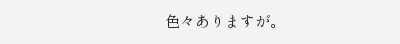色々ありますが。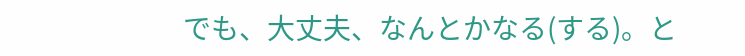でも、大丈夫、なんとかなる(する)。と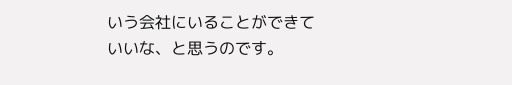いう会社にいることができていいな、と思うのです。